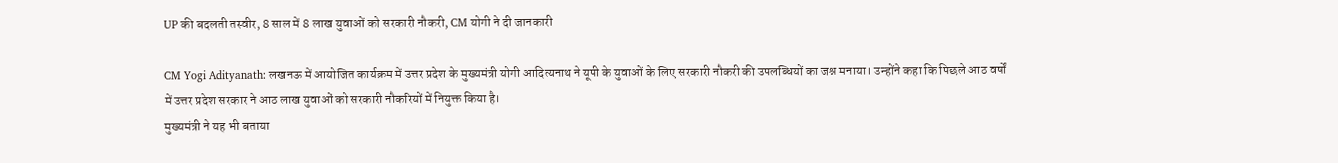UP की बदलती तस्वीर, 8 साल में 8 लाख युवाओं को सरकारी नौकरी, CM योगी ने दी जानकारी

CM Yogi Adityanath: लखनऊ में आयोजित कार्यक्रम में उत्तर प्रदेश के मुख्यमंत्री योगी आदित्यनाथ ने यूपी के युवाओं के लिए सरकारी नौकरी की उपलब्धियों का जश्न मनाया। उन्होंने कहा कि पिछले आठ वर्षों में उत्तर प्रदेश सरकार ने आठ लाख युवाओं को सरकारी नौकरियों में नियुक्त किया है।
मुख्यमंत्री ने यह भी बताया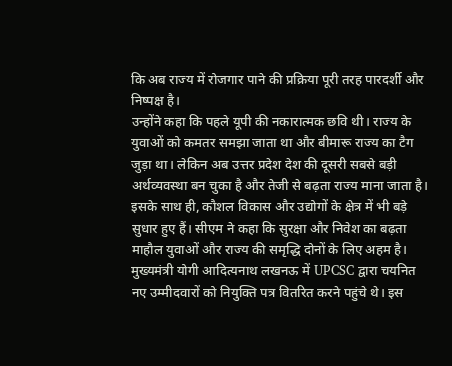कि अब राज्य में रोजगार पाने की प्रक्रिया पूरी तरह पारदर्शी और निष्पक्ष है।
उन्होंने कहा कि पहले यूपी की नकारात्मक छवि थी। राज्य के युवाओं को कमतर समझा जाता था और बीमारू राज्य का टैग जुड़ा था। लेकिन अब उत्तर प्रदेश देश की दूसरी सबसे बड़ी अर्थव्यवस्था बन चुका है और तेजी से बढ़ता राज्य माना जाता है। इसके साथ ही, कौशल विकास और उद्योगों के क्षेत्र में भी बड़े सुधार हुए हैं। सीएम ने कहा कि सुरक्षा और निवेश का बढ़ता माहौल युवाओं और राज्य की समृद्धि दोनों के लिए अहम है।
मुख्यमंत्री योगी आदित्यनाथ लखनऊ में UPCSC द्वारा चयनित नए उम्मीदवारों को नियुक्ति पत्र वितरित करने पहुंचे थे। इस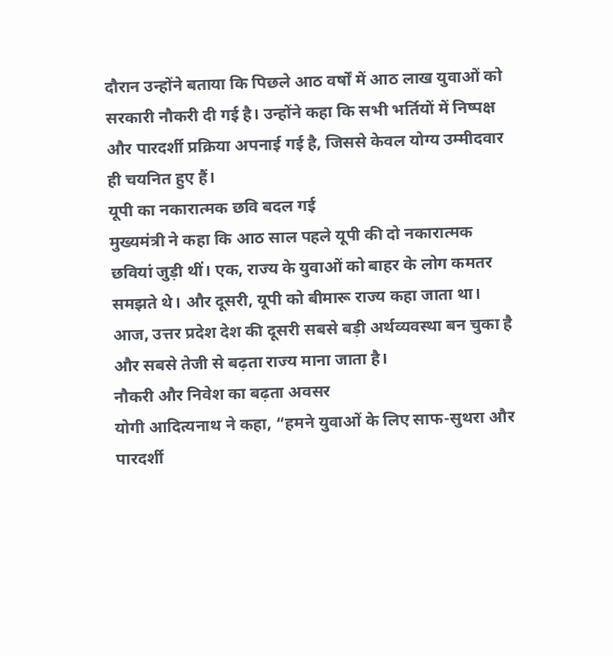दौरान उन्होंने बताया कि पिछले आठ वर्षों में आठ लाख युवाओं को सरकारी नौकरी दी गई है। उन्होंने कहा कि सभी भर्तियों में निष्पक्ष और पारदर्शी प्रक्रिया अपनाई गई है, जिससे केवल योग्य उम्मीदवार ही चयनित हुए हैं।
यूपी का नकारात्मक छवि बदल गई
मुख्यमंत्री ने कहा कि आठ साल पहले यूपी की दो नकारात्मक छवियां जुड़ी थीं। एक, राज्य के युवाओं को बाहर के लोग कमतर समझते थे। और दूसरी, यूपी को बीमारू राज्य कहा जाता था। आज, उत्तर प्रदेश देश की दूसरी सबसे बड़ी अर्थव्यवस्था बन चुका है और सबसे तेजी से बढ़ता राज्य माना जाता है।
नौकरी और निवेश का बढ़ता अवसर
योगी आदित्यनाथ ने कहा, “हमने युवाओं के लिए साफ-सुथरा और पारदर्शी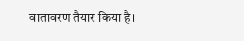वातावरण तैयार किया है।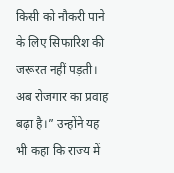किसी को नौकरी पाने के लिए सिफारिश की जरूरत नहीं पड़ती। अब रोजगार का प्रवाह बढ़ा है।” उन्होंने यह भी कहा कि राज्य में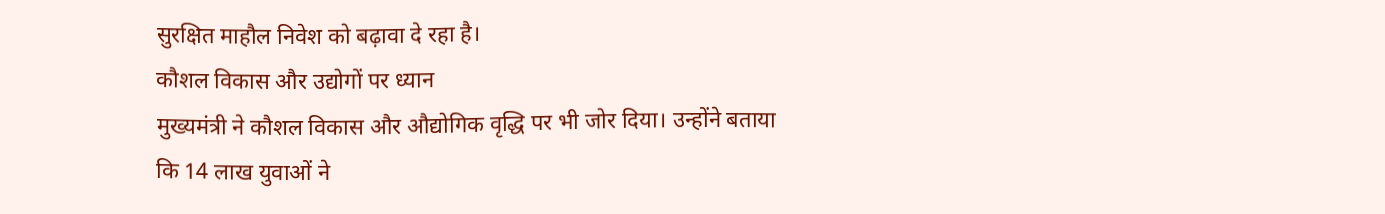सुरक्षित माहौल निवेश को बढ़ावा दे रहा है।
कौशल विकास और उद्योगों पर ध्यान
मुख्यमंत्री ने कौशल विकास और औद्योगिक वृद्धि पर भी जोर दिया। उन्होंने बताया कि 14 लाख युवाओं ने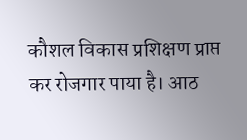कौशल विकास प्रशिक्षण प्राप्त कर रोजगार पाया है। आठ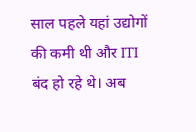साल पहले यहां उद्योगों की कमी थी और ITI बंद हो रहे थे। अब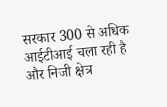सरकार 300 से अधिक आईटीआई चला रही है और निजी क्षेत्र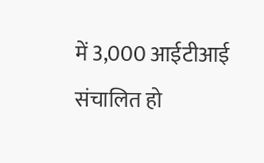में 3,000 आईटीआई संचालित हो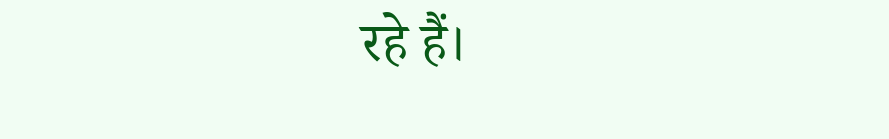रहे हैं।